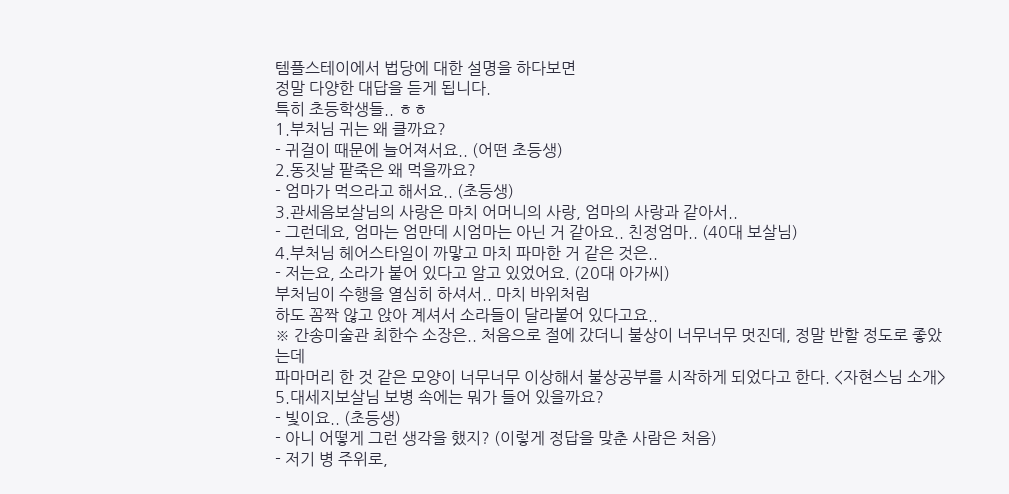템플스테이에서 법당에 대한 설명을 하다보면
정말 다양한 대답을 듣게 됩니다.
특히 초등학생들.. ㅎㅎ
1.부처님 귀는 왜 클까요?
- 귀걸이 때문에 늘어져서요.. (어떤 초등생)
2.동짓날 팥죽은 왜 먹을까요?
- 엄마가 먹으라고 해서요.. (초등생)
3.관세음보살님의 사랑은 마치 어머니의 사랑, 엄마의 사랑과 같아서..
- 그런데요, 엄마는 엄만데 시엄마는 아닌 거 같아요.. 친정엄마.. (40대 보살님)
4.부처님 헤어스타일이 까맣고 마치 파마한 거 같은 것은..
- 저는요, 소라가 붙어 있다고 알고 있었어요. (20대 아가씨)
부처님이 수행을 열심히 하셔서.. 마치 바위처럼
하도 꼼짝 않고 앉아 계셔서 소라들이 달라붙어 있다고요..
※ 간송미술관 최한수 소장은.. 처음으로 절에 갔더니 불상이 너무너무 멋진데, 정말 반할 정도로 좋았는데
파마머리 한 것 같은 모양이 너무너무 이상해서 불상공부를 시작하게 되었다고 한다. <자현스님 소개>
5.대세지보살님 보병 속에는 뭐가 들어 있을까요?
- 빛이요.. (초등생)
- 아니 어떻게 그런 생각을 했지? (이렇게 정답을 맞춘 사람은 처음)
- 저기 병 주위로,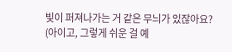빛이 퍼져나가는 거 같은 무늬가 있잖아요?
(아이고, 그렇게 쉬운 걸 예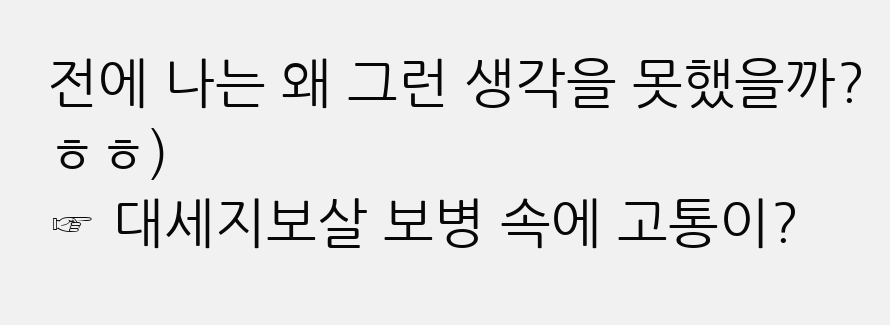전에 나는 왜 그런 생각을 못했을까? ㅎㅎ)
☞ 대세지보살 보병 속에 고통이?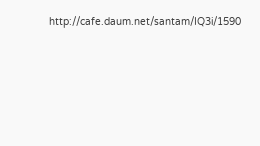http://cafe.daum.net/santam/IQ3i/1590